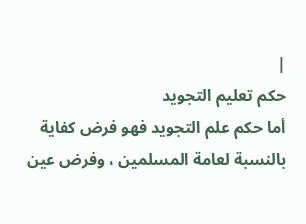|
حكم تعليم التجويد
أما حكم علم التجويد فهو فرض كفاية بالنسبة لعامة المسلمين ، وفرض عين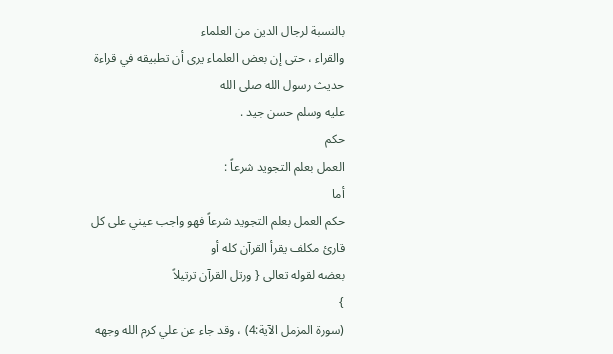بالنسبة لرجال الدين من العلماء
والقراء ، حتى إن بعض العلماء يرى أن تطبيقه في قراءة حديث رسول الله صلى الله
عليه وسلم حسن جيد .
حكم
العمل بعلم التجويد شرعاً :
أما
حكم العمل بعلم التجويد شرعاً فهو واجب عيني على كل قارئ مكلف يقرأ القرآن كله أو
بعضه لقوله تعالى { ورتل القرآن ترتيلاً
}
(سورة المزمل الآية:4) ، وقد جاء عن علي كرم الله وجهه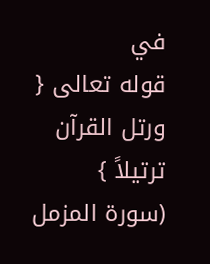في
قوله تعالى { ورتل القرآن ترتيلاً }
(سورة المزمل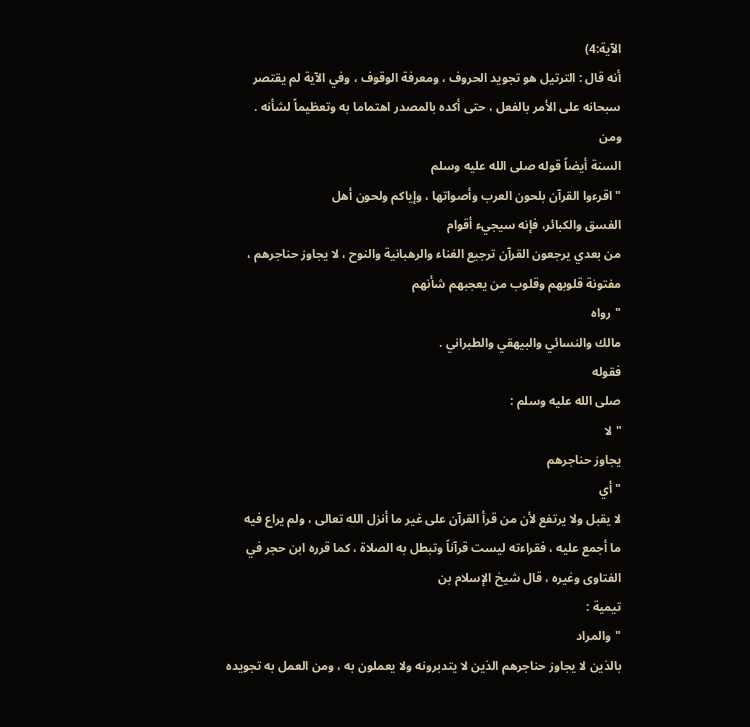الآية:4)
أنه قال : الترتيل هو تجويد الحروف ، ومعرفة الوقوف ، وفي الآية لم يقتصر
سبحانه على الأمر بالفعل ، حتى أكده بالمصدر اهتماما به وتعظيماً لشأنه .
ومن
السنة أيضاً قوله صلى الله عليه وسلم
"اقرءوا القرآن بلحون العرب وأصواتها ، وإياكم ولحون أهل
الفسق والكبائر، فإنه سيجيء أقوام
من بعدي يرجعون القرآن ترجيع الغناء والرهبانية والنوح ، لا يجاوز حناجرهم ،
مفتونة قلوبهم وقلوب من يعجبهم شأنهم
"رواه
مالك والنسائي والبيهقي والطبراني .
فقوله
صلى الله عليه وسلم :
"لا
يجاوز حناجرهم
"أي
لا يقبل ولا يرتفع لأن من قرأ القرآن على غير ما أنزل الله تعالى ، ولم يراع فيه
ما أجمع عليه ، فقراءته ليست قرآناً وتبطل به الصلاة ، كما قرره ابن حجر في
الفتاوى وغيره ، قال شيخ الإسلام بن
تيمية :
"والمراد
بالذين لا يجاوز حناجرهم الذين لا يتدبرونه ولا يعملون به ، ومن العمل به تجويده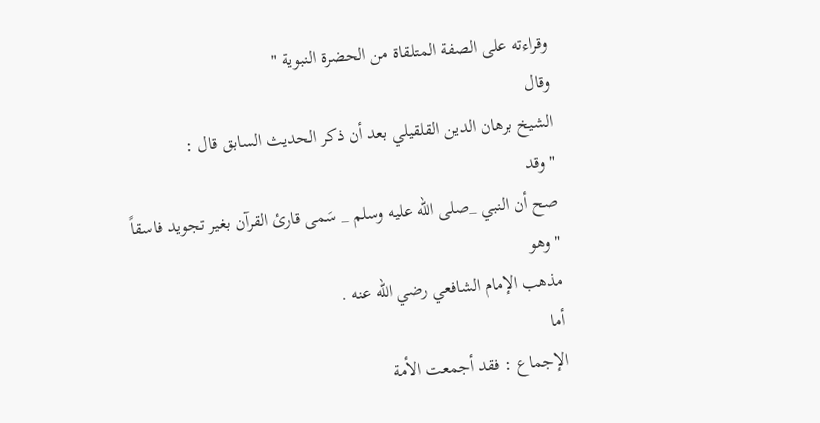وقراءته على الصفة المتلقاة من الحضرة النبوية "
وقال
الشيخ برهان الدين القلقيلي بعد أن ذكر الحديث السابق قال :
"وقد
صح أن النبي _صلى الله عليه وسلم _ سَمى قارئ القرآن بغير تجويد فاسقاً
"وهو
مذهب الإمام الشافعي رضي الله عنه .
أما
الإجماع : فقد أجمعت الأمة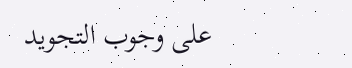على وجوب التجويد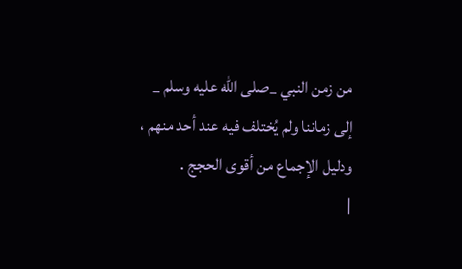من زمن النبي _صلى الله عليه وسلم _
إلى زماننا ولم يُختلف فيه عند أحد منهم ، ودليل الإجماع من أقوى الحجج .
|